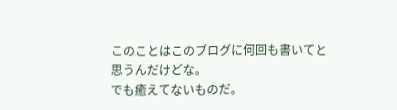このことはこのブログに何回も書いてと思うんだけどな。
でも癒えてないものだ。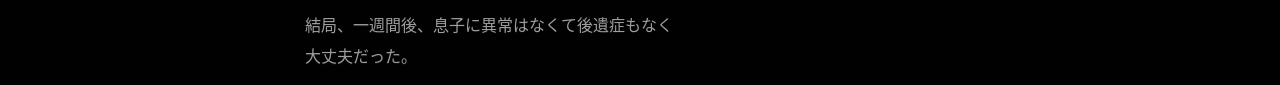結局、一週間後、息子に異常はなくて後遺症もなく
大丈夫だった。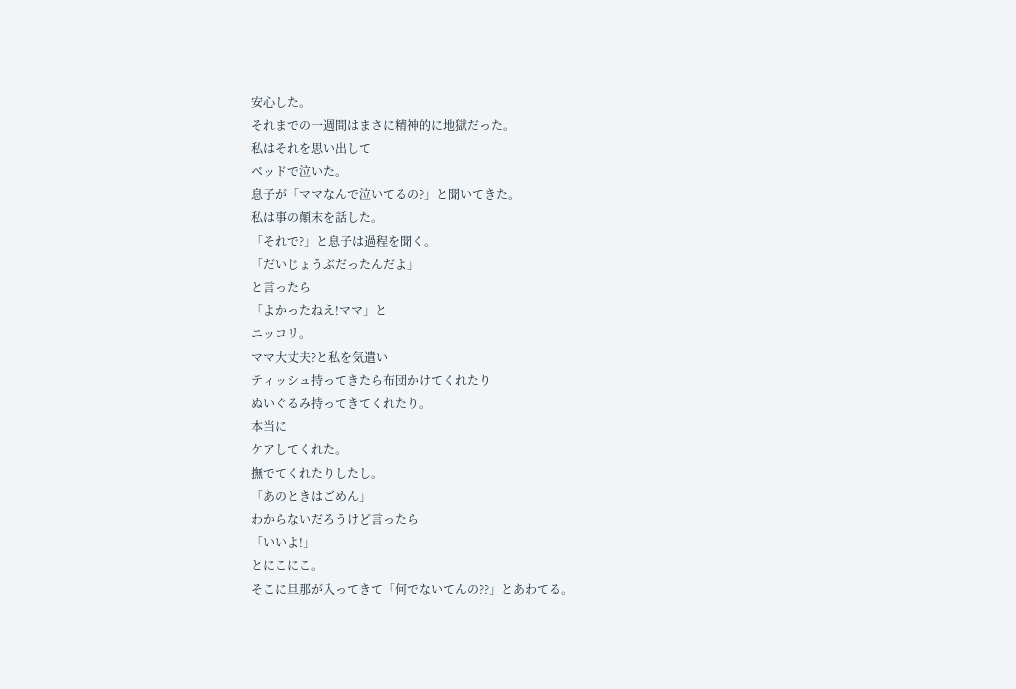安心した。
それまでの一週間はまさに精神的に地獄だった。
私はそれを思い出して
ベッドで泣いた。
息子が「ママなんで泣いてるの?」と聞いてきた。
私は事の顛末を話した。
「それで?」と息子は過程を聞く。
「だいじょうぶだったんだよ」
と言ったら
「よかったねえ!ママ」と
ニッコリ。
ママ大丈夫?と私を気遣い
ティッシュ持ってきたら布団かけてくれたり
ぬいぐるみ持ってきてくれたり。
本当に
ケアしてくれた。
撫でてくれたりしたし。
「あのときはごめん」
わからないだろうけど言ったら
「いいよ!」
とにこにこ。
そこに旦那が入ってきて「何でないてんの??」とあわてる。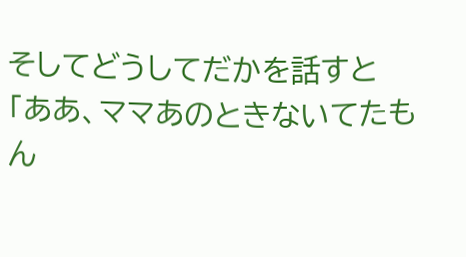そしてどうしてだかを話すと
「ああ、ママあのときないてたもん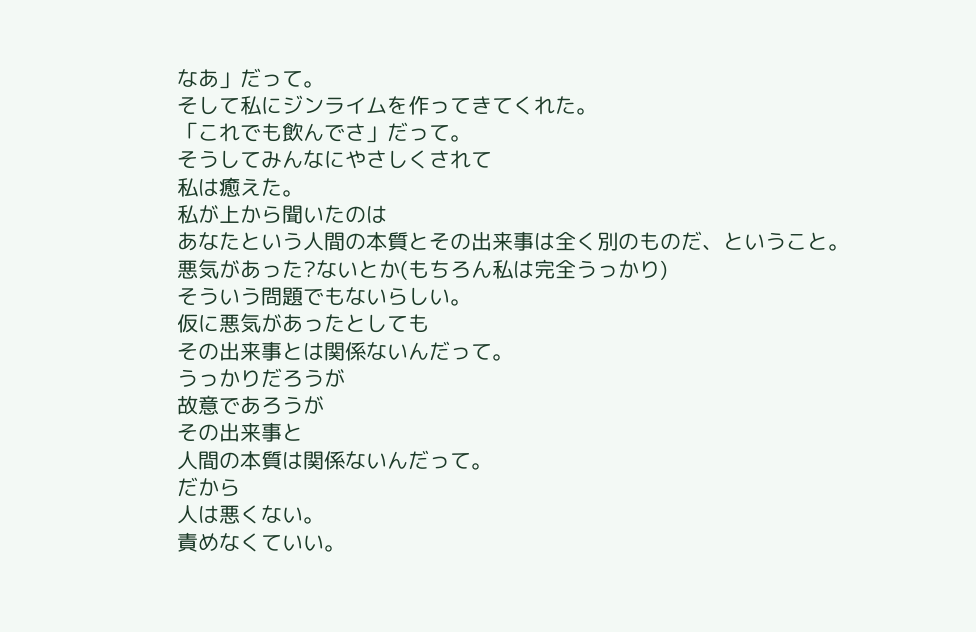なあ」だって。
そして私にジンライムを作ってきてくれた。
「これでも飲んでさ」だって。
そうしてみんなにやさしくされて
私は癒えた。
私が上から聞いたのは
あなたという人間の本質とその出来事は全く別のものだ、ということ。
悪気があった?ないとか(もちろん私は完全うっかり)
そういう問題でもないらしい。
仮に悪気があったとしても
その出来事とは関係ないんだって。
うっかりだろうが
故意であろうが
その出来事と
人間の本質は関係ないんだって。
だから
人は悪くない。
責めなくていい。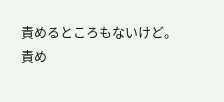責めるところもないけど。
責め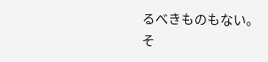るべきものもない。
そ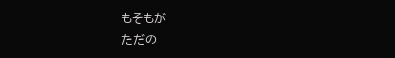もそもが
ただの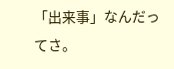「出来事」なんだってさ。